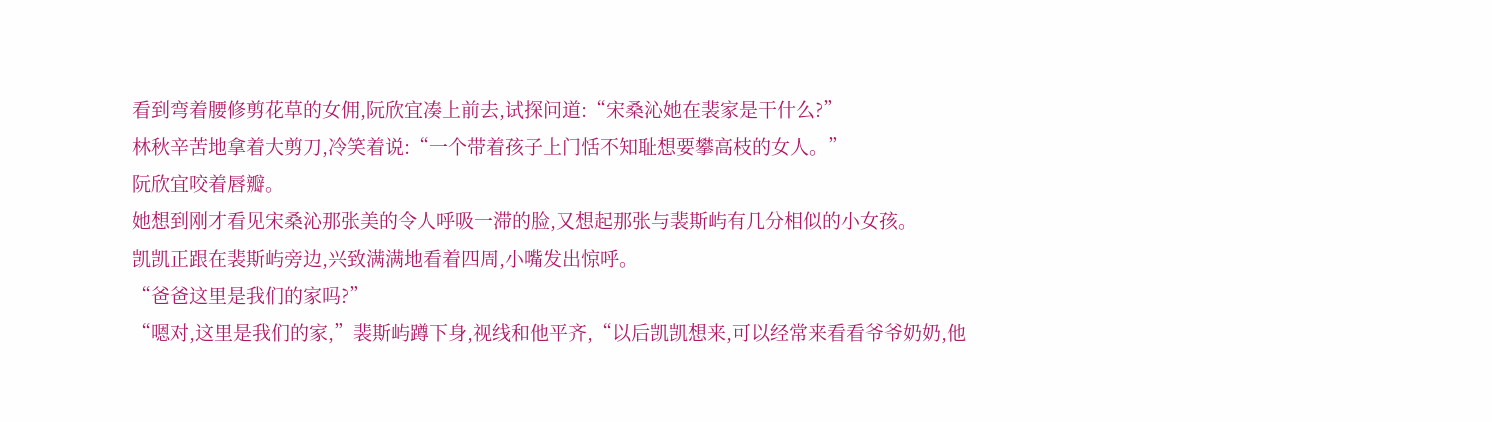看到弯着腰修剪花草的女佣,阮欣宜凑上前去,试探问道:“宋桑沁她在裴家是干什么?”
林秋辛苦地拿着大剪刀,冷笑着说:“一个带着孩子上门恬不知耻想要攀高枝的女人。”
阮欣宜咬着唇瓣。
她想到刚才看见宋桑沁那张美的令人呼吸一滞的脸,又想起那张与裴斯屿有几分相似的小女孩。
凯凯正跟在裴斯屿旁边,兴致满满地看着四周,小嘴发出惊呼。
“爸爸这里是我们的家吗?”
“嗯对,这里是我们的家,”裴斯屿蹲下身,视线和他平齐,“以后凯凯想来,可以经常来看看爷爷奶奶,他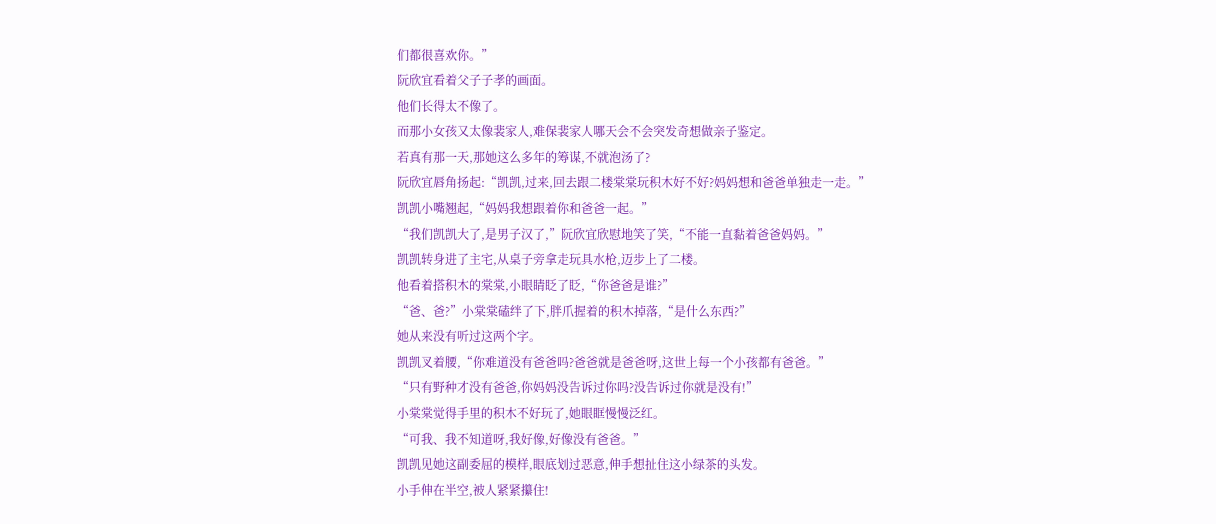们都很喜欢你。”
阮欣宜看着父子子孝的画面。
他们长得太不像了。
而那小女孩又太像裴家人,难保裴家人哪天会不会突发奇想做亲子鉴定。
若真有那一天,那她这么多年的筹谋,不就泡汤了?
阮欣宜唇角扬起:“凯凯,过来,回去跟二楼棠棠玩积木好不好?妈妈想和爸爸单独走一走。”
凯凯小嘴翘起,“妈妈我想跟着你和爸爸一起。”
“我们凯凯大了,是男子汉了,”阮欣宜欣慰地笑了笑,“不能一直黏着爸爸妈妈。”
凯凯转身进了主宅,从桌子旁拿走玩具水枪,迈步上了二楼。
他看着搭积木的棠棠,小眼睛眨了眨,“你爸爸是谁?”
“爸、爸?”小棠棠磕绊了下,胖爪握着的积木掉落,“是什么东西?”
她从来没有听过这两个字。
凯凯叉着腰,“你难道没有爸爸吗?爸爸就是爸爸呀,这世上每一个小孩都有爸爸。”
“只有野种才没有爸爸,你妈妈没告诉过你吗?没告诉过你就是没有!”
小棠棠觉得手里的积木不好玩了,她眼眶慢慢泛红。
“可我、我不知道呀,我好像,好像没有爸爸。”
凯凯见她这副委屈的模样,眼底划过恶意,伸手想扯住这小绿茶的头发。
小手伸在半空,被人紧紧攥住!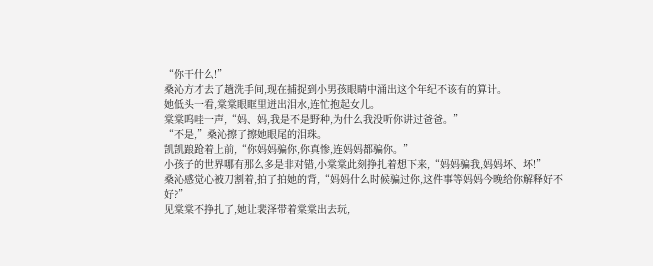“你干什么!”
桑沁方才去了趟洗手间,现在捕捉到小男孩眼睛中涌出这个年纪不该有的算计。
她低头一看,棠棠眼眶里迸出泪水,连忙抱起女儿。
棠棠呜哇一声,“妈、妈,我是不是野种,为什么我没听你讲过爸爸。”
“不是,”桑沁擦了擦她眼尾的泪珠。
凯凯踉跄着上前,“你妈妈骗你,你真惨,连妈妈都骗你。”
小孩子的世界哪有那么多是非对错,小棠棠此刻挣扎着想下来,“妈妈骗我,妈妈坏、坏!”
桑沁感觉心被刀割着,拍了拍她的背,“妈妈什么时候骗过你,这件事等妈妈今晚给你解释好不好?”
见棠棠不挣扎了,她让裴泽带着棠棠出去玩,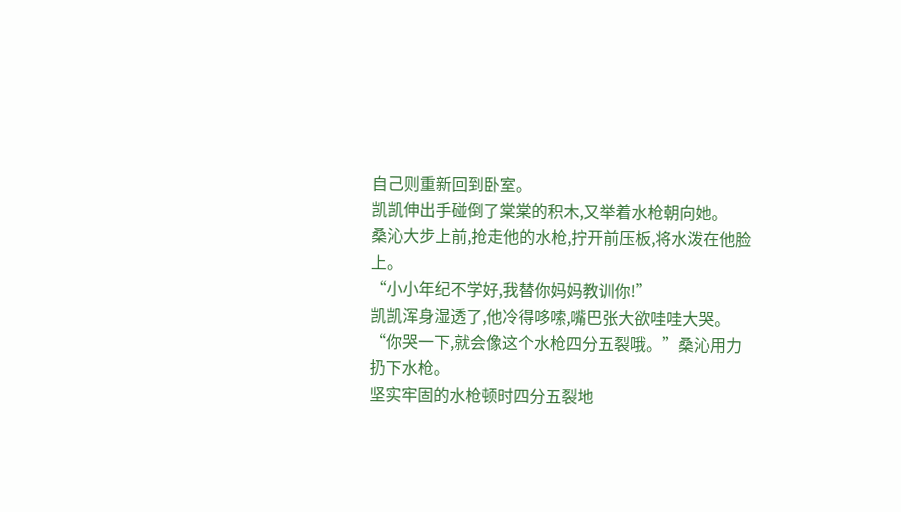自己则重新回到卧室。
凯凯伸出手碰倒了棠棠的积木,又举着水枪朝向她。
桑沁大步上前,抢走他的水枪,拧开前压板,将水泼在他脸上。
“小小年纪不学好,我替你妈妈教训你!”
凯凯浑身湿透了,他冷得哆嗦,嘴巴张大欲哇哇大哭。
“你哭一下,就会像这个水枪四分五裂哦。”桑沁用力扔下水枪。
坚实牢固的水枪顿时四分五裂地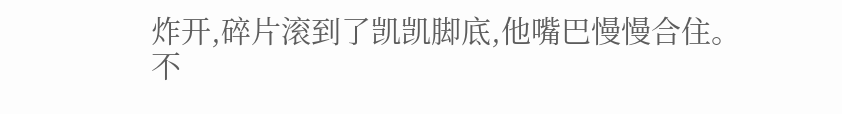炸开,碎片滚到了凯凯脚底,他嘴巴慢慢合住。
不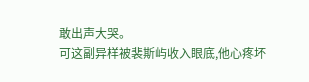敢出声大哭。
可这副异样被裴斯屿收入眼底,他心疼坏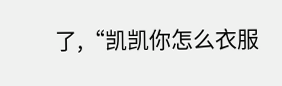了,“凯凯你怎么衣服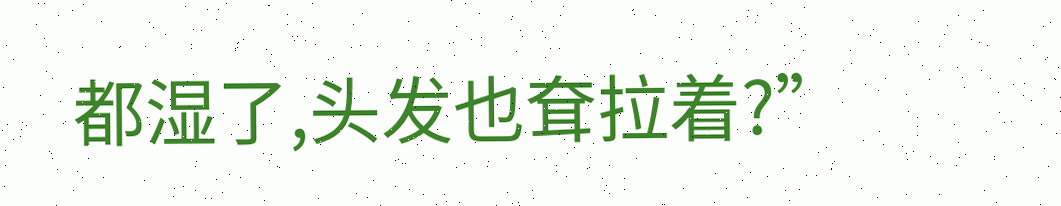都湿了,头发也耷拉着?”